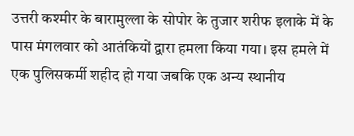उत्तरी कश्मीर के बारामुल्ला के सोपोर के तुजार शरीफ इलाके में के पास मंगलवार को आतंकियों द्वारा हमला किया गया। इस हमले में एक पुलिसकर्मी शहीद हो गया जबकि एक अन्य स्थानीय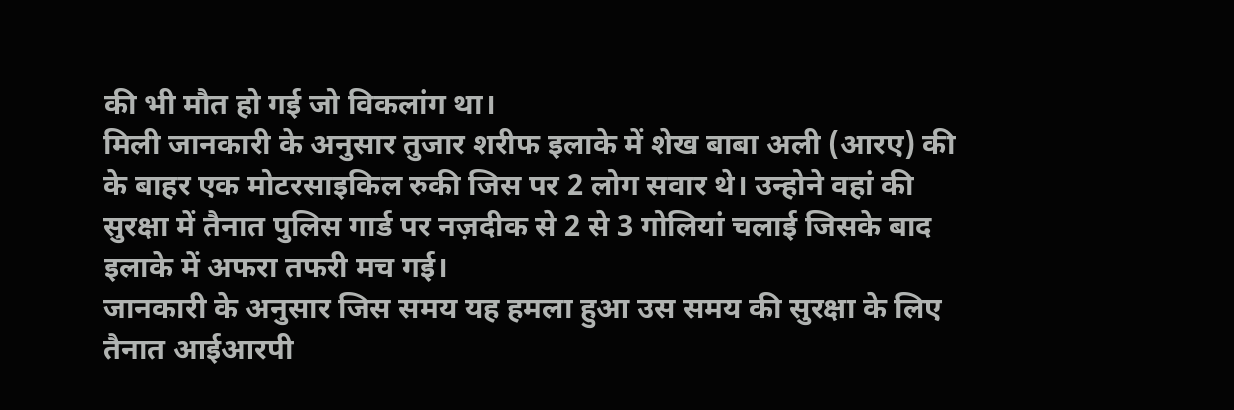की भी मौत हो गई जो विकलांग था।
मिली जानकारी के अनुसार तुजार शरीफ इलाके में शेख बाबा अली (आरए) की के बाहर एक मोटरसाइकिल रुकी जिस पर 2 लोग सवार थे। उन्होने वहां की सुरक्षा में तैनात पुलिस गार्ड पर नज़दीक से 2 से 3 गोलियां चलाई जिसके बाद इलाके में अफरा तफरी मच गई।
जानकारी के अनुसार जिस समय यह हमला हुआ उस समय की सुरक्षा के लिए तैनात आईआरपी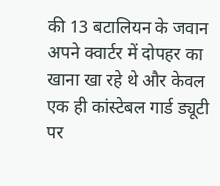की 13 बटालियन के जवान अपने क्वार्टर में दोपहर का खाना खा रहे थे और केवल एक ही कांस्टेबल गार्ड ड्यूटी पर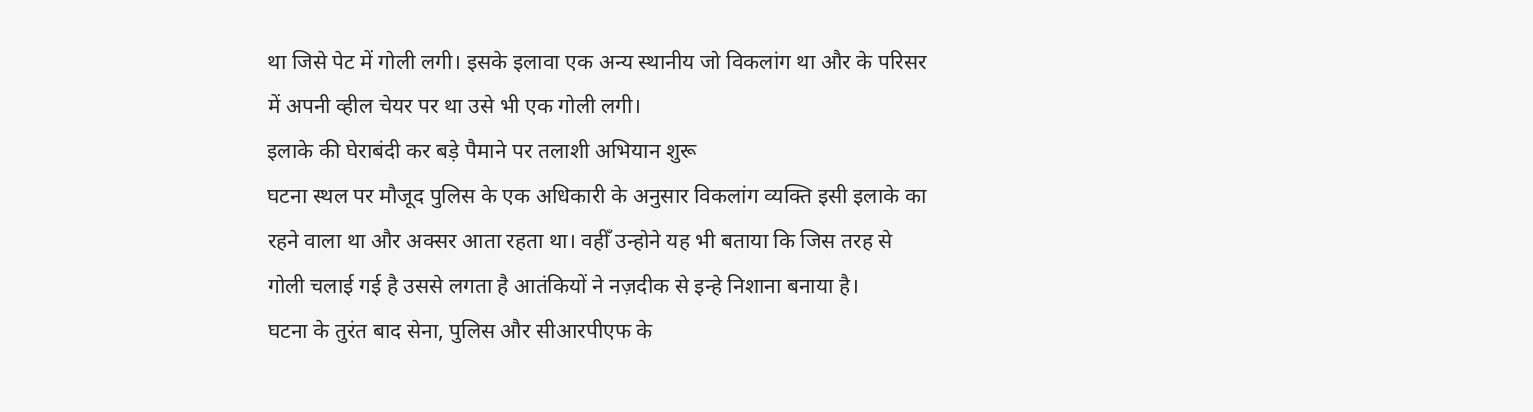था जिसे पेट में गोली लगी। इसके इलावा एक अन्य स्थानीय जो विकलांग था और के परिसर में अपनी व्हील चेयर पर था उसे भी एक गोली लगी।
इलाके की घेराबंदी कर बड़े पैमाने पर तलाशी अभियान शुरू
घटना स्थल पर मौजूद पुलिस के एक अधिकारी के अनुसार विकलांग व्यक्ति इसी इलाके का रहने वाला था और अक्सर आता रहता था। वहीँ उन्होने यह भी बताया कि जिस तरह से गोली चलाई गई है उससे लगता है आतंकियों ने नज़दीक से इन्हे निशाना बनाया है।
घटना के तुरंत बाद सेना, पुलिस और सीआरपीएफ के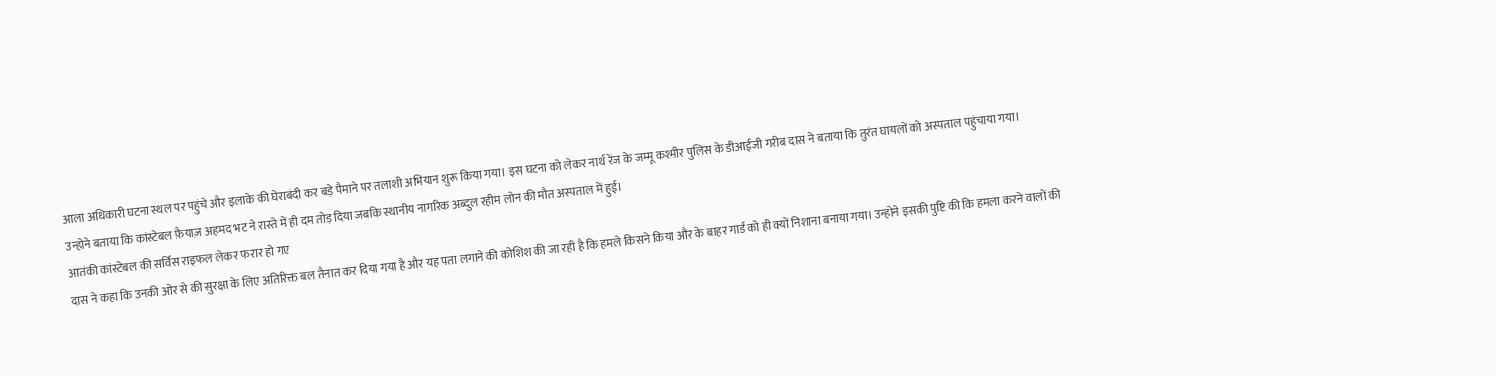आला अधिकारी घटना स्थल पर पहुंचे और इलाके की घेराबंदी कर बड़े पैमाने पर तलाशी अभियान शुरू किया गया। इस घटना को लेकर नार्थ रेंज के जम्मू कश्मीर पुलिस के डीआईजी गरीब दास ने बताया कि तुरंत घायलों को अस्पताल पहुंचाया गया।
उन्होने बताया कि कांस्टेबल फ़ैयाज़ अहमद भट ने रास्ते में ही दम तोड़ दिया जबकि स्थानीय नागरिक अब्दुल रहीम लोन की मौत अस्पताल में हुई।
आतंकी कांस्टेबल की सर्विस राइफल लेकर फरार हो गए
दास ने कहा कि उनकी ओर से की सुरक्षा के लिए अतिरिक्त बल तैनात कर दिया गया है और यह पता लगाने की कोशिश की जा रही है कि हमले किसने किया और के बाहर गार्ड को ही क्यों निशाना बनाया गया। उन्होने इसकी पुष्टि की कि हमला करने वालों की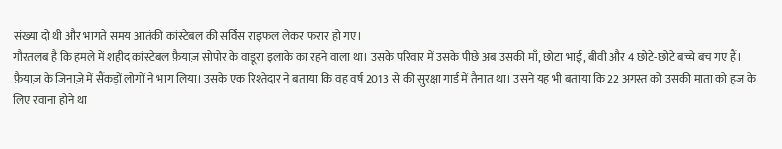संख्या दो थी और भागते समय आतंकी कांस्टेबल की सर्विस राइफल लेकर फरार हो गए।
गौरतलब है कि हमले में शहीद कांस्टेबल फ़ैयाज़ सोपोर के वाडूरा इलाके का रहने वाला था। उसके परिवार में उसके पीछे अब उसकी माँ, छोटा भाई, बीवी और 4 छोटे-छोटे बच्चे बच गए हैं।
फ़ैयाज़ के जिनाज़े में सैंकड़ों लोगों ने भाग लिया। उसके एक रिश्तेदार ने बताया कि वह वर्ष 2013 से की सुरक्षा गार्ड में तैनात था। उसने यह भी बताया कि 22 अगस्त को उसकी माता को हज के लिए रवाना होने था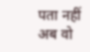पता नहीं अब वो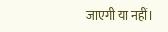जाएगी या नहीं।